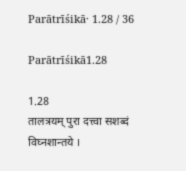Parātrīśikā· 1.28 / 36

Parātrīśikā1.28

1.28
तालत्रयम् पुरा दत्त्वा सशब्दं विघ्नशान्तये ।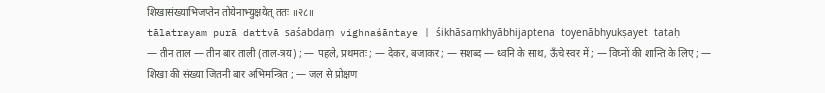शिखासंख्याभिजप्तेन तोयेनाभ्युक्षयेत् ततः ॥२८॥
tālatrayam purā dattvā saśabdaṃ vighnaśāntaye | śikhāsaṃkhyābhijaptena toyenābhyukṣayet tataḥ
— तीन ताल — तीन बार ताली (ताल-त्रय) ; — पहले, प्रथमतः ; — देकर, बजाकर ; — सशब्द — ध्वनि के साथ, ऊँचे स्वर में ; — विघ्नों की शान्ति के लिए ; — शिखा की संख्या जितनी बार अभिमन्त्रित ; — जल से प्रोक्षण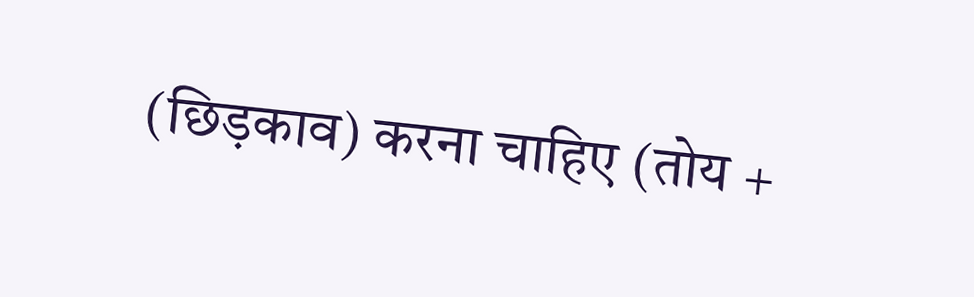(छिड़काव) करना चाहिए (तोय +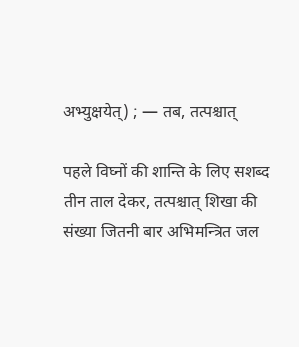अभ्युक्षयेत्) ; — तब, तत्पश्चात्

पहले विघ्नों की शान्ति के लिए सशब्द तीन ताल देकर, तत्पश्चात् शिखा की संख्या जितनी बार अभिमन्त्रित जल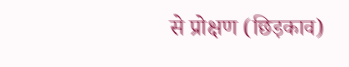से प्रोक्षण (छिड़काव)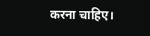करना चाहिए।